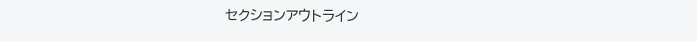セクションアウトライン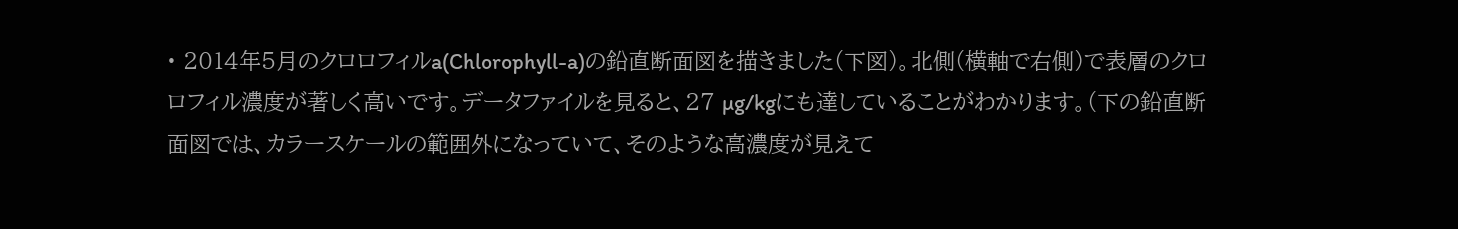• 2014年5月のクロロフィルa(Chlorophyll-a)の鉛直断面図を描きました(下図)。北側(横軸で右側)で表層のクロロフィル濃度が著しく高いです。データファイルを見ると、27 µg/kgにも達していることがわかります。(下の鉛直断面図では、カラースケールの範囲外になっていて、そのような高濃度が見えて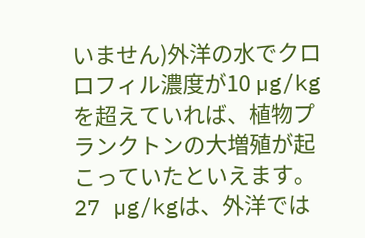いません)外洋の水でクロロフィル濃度が10 µg/kgを超えていれば、植物プランクトンの大増殖が起こっていたといえます。27 µg/kgは、外洋では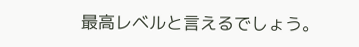最高レベルと言えるでしょう。